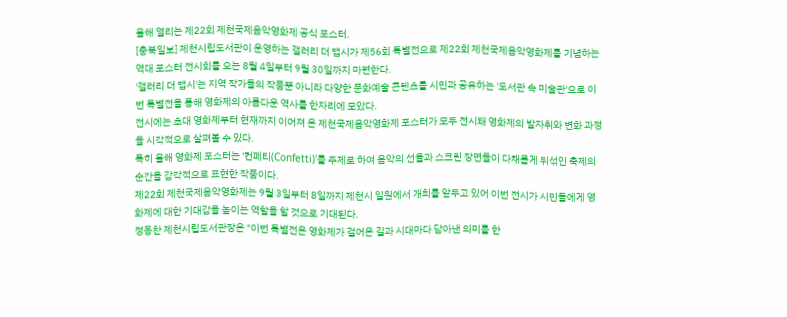올해 열리는 제22회 제천국제음악영화제 공식 포스터.
[충북일보] 제천시립도서관이 운영하는 갤러리 더 맵시가 제56회 특별전으로 제22회 제천국제음악영화제를 기념하는 역대 포스터 전시회를 오는 8월 4일부터 9월 30일까지 마련한다.
'갤러리 더 맵시'는 지역 작가들의 작품뿐 아니라 다양한 문화예술 콘텐츠를 시민과 공유하는 '도서관 속 미술관'으로 이번 특별전을 통해 영화제의 아름다운 역사를 한자리에 모았다.
전시에는 초대 영화제부터 현재까지 이어져 온 제천국제음악영화제 포스터가 모두 전시돼 영화제의 발자취와 변화 과정을 시각적으로 살펴볼 수 있다.
특히 올해 영화제 포스터는 '컨페티(Confetti)'를 주제로 하여 음악의 선율과 스크린 장면들이 다채롭게 뒤섞인 축제의 순간을 감각적으로 표현한 작품이다.
제22회 제천국제음악영화제는 9월 3일부터 8일까지 제천시 일원에서 개최를 앞두고 있어 이번 전시가 시민들에게 영화제에 대한 기대감을 높이는 역할을 할 것으로 기대된다.
정동찬 제천시립도서관장은 "이번 특별전은 영화제가 걸어온 길과 시대마다 담아낸 의미를 한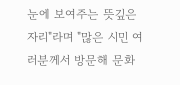눈에 보여주는 뜻깊은 자리"라며 "많은 시민 여러분께서 방문해 문화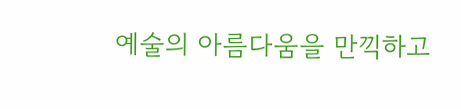예술의 아름다움을 만끽하고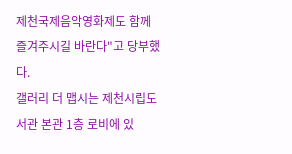제천국제음악영화제도 함께 즐겨주시길 바란다"고 당부했다.
갤러리 더 맵시는 제천시립도서관 본관 1층 로비에 있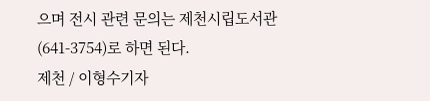으며 전시 관련 문의는 제천시립도서관(641-3754)로 하면 된다.
제천 / 이형수기자